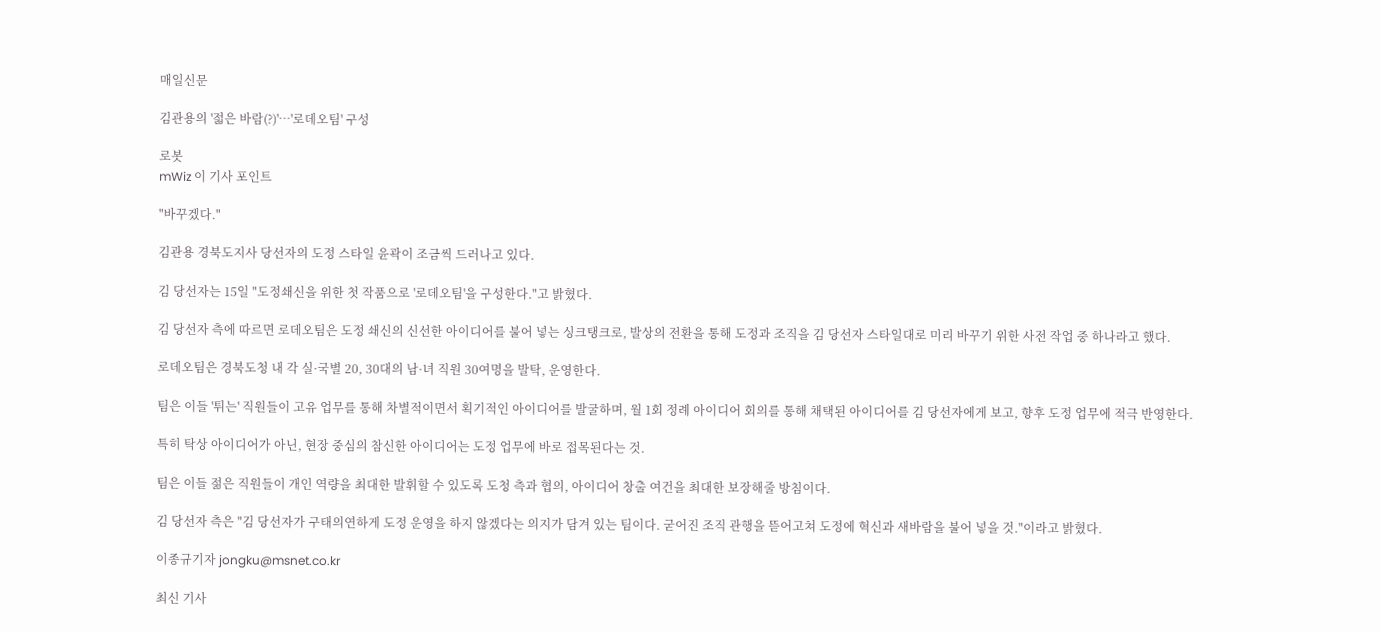매일신문

김관용의 '젋은 바람(?)'…'로데오팀' 구성

로봇
mWiz 이 기사 포인트

"바꾸겠다."

김관용 경북도지사 당선자의 도정 스타일 윤곽이 조금씩 드러나고 있다.

김 당선자는 15일 "도정쇄신을 위한 첫 작품으로 '로데오팀'을 구성한다."고 밝혔다.

김 당선자 측에 따르면 로데오팀은 도정 쇄신의 신선한 아이디어를 불어 넣는 싱크탱크로, 발상의 전환을 통해 도정과 조직을 김 당선자 스타일대로 미리 바꾸기 위한 사전 작업 중 하나라고 했다.

로데오팀은 경북도청 내 각 실·국별 20, 30대의 남·녀 직원 30여명을 발탁, 운영한다.

팀은 이들 '튀는' 직원들이 고유 업무를 통해 차별적이면서 획기적인 아이디어를 발굴하며, 월 1회 정례 아이디어 회의를 통해 채택된 아이디어를 김 당선자에게 보고, 향후 도정 업무에 적극 반영한다.

특히 탁상 아이디어가 아닌, 현장 중심의 참신한 아이디어는 도정 업무에 바로 접목된다는 것.

팀은 이들 젊은 직원들이 개인 역량을 최대한 발휘할 수 있도록 도청 측과 협의, 아이디어 창출 여건을 최대한 보장해줄 방침이다.

김 당선자 측은 "김 당선자가 구태의연하게 도정 운영을 하지 않겠다는 의지가 담겨 있는 팀이다. 굳어진 조직 관행을 뜯어고쳐 도정에 혁신과 새바람을 불어 넣을 것."이라고 밝혔다.

이종규기자 jongku@msnet.co.kr

최신 기사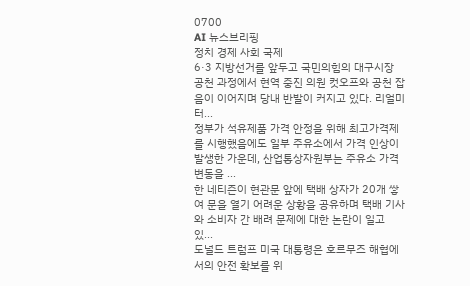0700
AI 뉴스브리핑
정치 경제 사회 국제
6·3 지방선거를 앞두고 국민의힘의 대구시장 공천 과정에서 현역 중진 의원 컷오프와 공천 잡음이 이어지며 당내 반발이 커지고 있다. 리얼미터...
정부가 석유제품 가격 안정을 위해 최고가격제를 시행했음에도 일부 주유소에서 가격 인상이 발생한 가운데, 산업통상자원부는 주유소 가격 변동을 ...
한 네티즌이 현관문 앞에 택배 상자가 20개 쌓여 문을 열기 어려운 상황을 공유하며 택배 기사와 소비자 간 배려 문제에 대한 논란이 일고 있...
도널드 트럼프 미국 대통령은 호르무즈 해협에서의 안전 확보를 위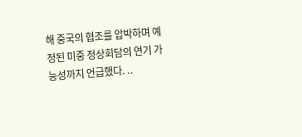해 중국의 협조를 압박하며 예정된 미중 정상회담의 연기 가능성까지 언급했다. ..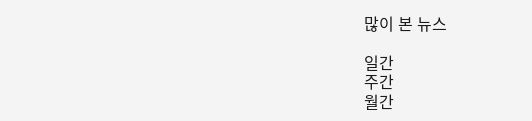많이 본 뉴스

일간
주간
월간